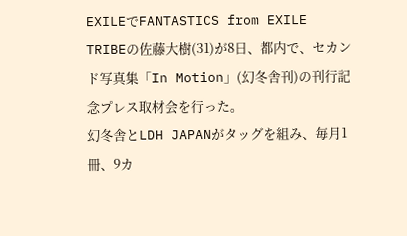EXILEでFANTASTICS from EXILE TRIBEの佐藤大樹(31)が8日、都内で、セカンド写真集「In Motion」(幻冬舎刊)の刊行記念プレス取材会を行った。
幻冬舎とLDH JAPANがタッグを組み、毎月1冊、9カ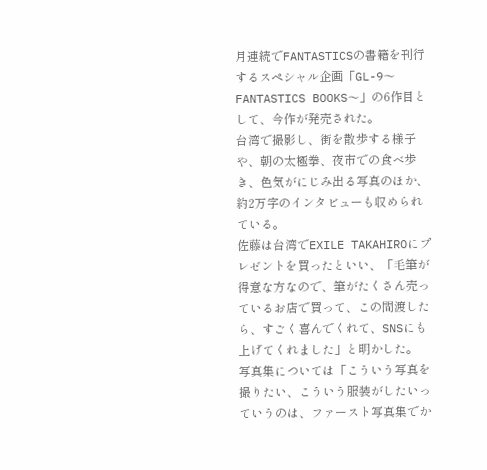月連続でFANTASTICSの書籍を刊行するスペシャル企画「GL-9〜FANTASTICS BOOKS〜」の6作目として、今作が発売された。
台湾で撮影し、街を散歩する様子や、朝の太極拳、夜市での食べ歩き、色気がにじみ出る写真のほか、約2万字のインタビューも収められている。
佐藤は台湾でEXILE TAKAHIROにプレゼントを買ったといい、「毛筆が得意な方なので、筆がたくさん売っているお店で買って、この間渡したら、すごく喜んでくれて、SNSにも上げてくれました」と明かした。
写真集については「こういう写真を撮りたい、こういう服装がしたいっていうのは、ファースト写真集でか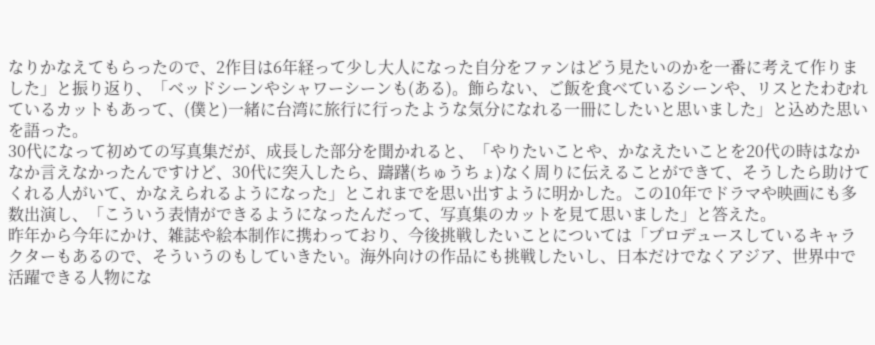なりかなえてもらったので、2作目は6年経って少し大人になった自分をファンはどう見たいのかを一番に考えて作りました」と振り返り、「ベッドシーンやシャワーシーンも(ある)。飾らない、ご飯を食べているシーンや、リスとたわむれているカットもあって、(僕と)一緒に台湾に旅行に行ったような気分になれる一冊にしたいと思いました」と込めた思いを語った。
30代になって初めての写真集だが、成長した部分を聞かれると、「やりたいことや、かなえたいことを20代の時はなかなか言えなかったんですけど、30代に突入したら、躊躇(ちゅうちょ)なく周りに伝えることができて、そうしたら助けてくれる人がいて、かなえられるようになった」とこれまでを思い出すように明かした。この10年でドラマや映画にも多数出演し、「こういう表情ができるようになったんだって、写真集のカットを見て思いました」と答えた。
昨年から今年にかけ、雑誌や絵本制作に携わっており、今後挑戦したいことについては「プロデュースしているキャラクターもあるので、そういうのもしていきたい。海外向けの作品にも挑戦したいし、日本だけでなくアジア、世界中で活躍できる人物にな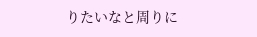りたいなと周りに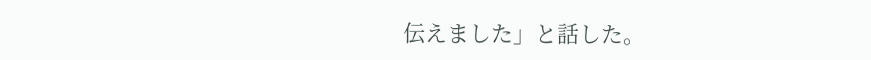伝えました」と話した。